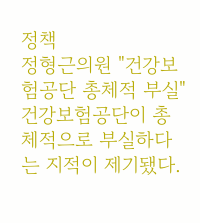정책
정형근의원 "건강보험공단 총체적 부실"
건강보험공단이 총체적으로 부실하다는 지적이 제기됐다.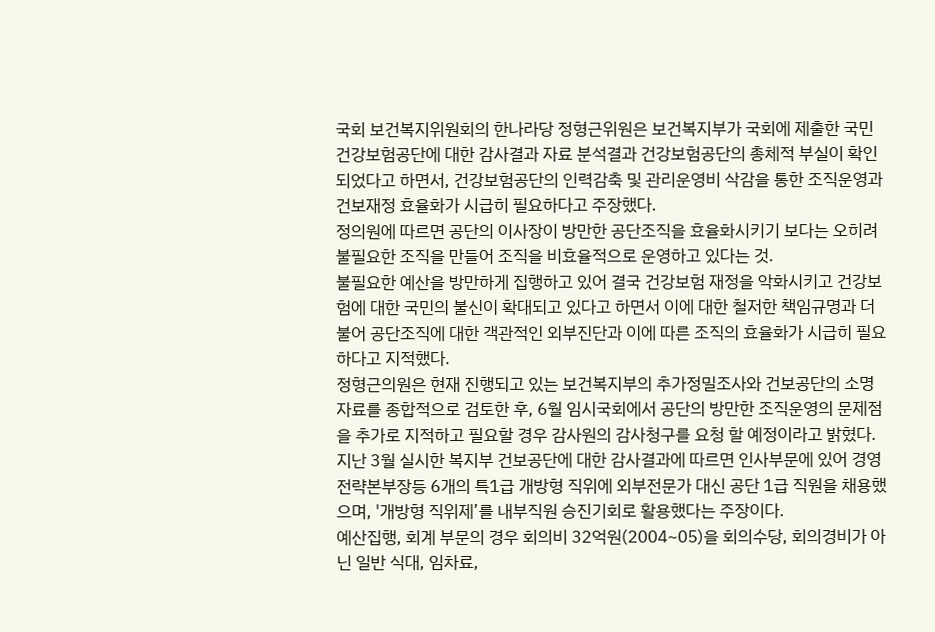국회 보건복지위원회의 한나라당 정형근위원은 보건복지부가 국회에 제출한 국민건강보험공단에 대한 감사결과 자료 분석결과 건강보험공단의 총체적 부실이 확인되었다고 하면서, 건강보험공단의 인력감축 및 관리운영비 삭감을 통한 조직운영과 건보재정 효율화가 시급히 필요하다고 주장했다.
정의원에 따르면 공단의 이사장이 방만한 공단조직을 효율화시키기 보다는 오히려 불필요한 조직을 만들어 조직을 비효율적으로 운영하고 있다는 것.
불필요한 예산을 방만하게 집행하고 있어 결국 건강보험 재정을 악화시키고 건강보험에 대한 국민의 불신이 확대되고 있다고 하면서 이에 대한 철저한 책임규명과 더불어 공단조직에 대한 객관적인 외부진단과 이에 따른 조직의 효율화가 시급히 필요하다고 지적했다.
정형근의원은 현재 진행되고 있는 보건복지부의 추가정밀조사와 건보공단의 소명자료를 종합적으로 검토한 후, 6월 임시국회에서 공단의 방만한 조직운영의 문제점을 추가로 지적하고 필요할 경우 감사원의 감사청구를 요청 할 예정이라고 밝혔다.
지난 3월 실시한 복지부 건보공단에 대한 감사결과에 따르면 인사부문에 있어 경영전략본부장등 6개의 특1급 개방형 직위에 외부전문가 대신 공단 1급 직원을 채용했으며, '개방형 직위제’를 내부직원 승진기회로 활용했다는 주장이다.
예산집행, 회계 부문의 경우 회의비 32억원(2004~05)을 회의수당, 회의경비가 아닌 일반 식대, 임차료,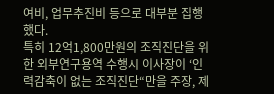여비, 업무추진비 등으로 대부분 집행했다.
특히 12억1,800만원의 조직진단을 위한 외부연구용역 수행시 이사장이 ‘인력감축이 없는 조직진단“만을 주장, 제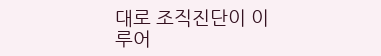대로 조직진단이 이루어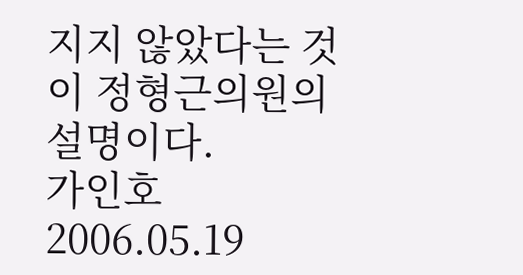지지 않았다는 것이 정형근의원의 설명이다.
가인호
2006.05.19